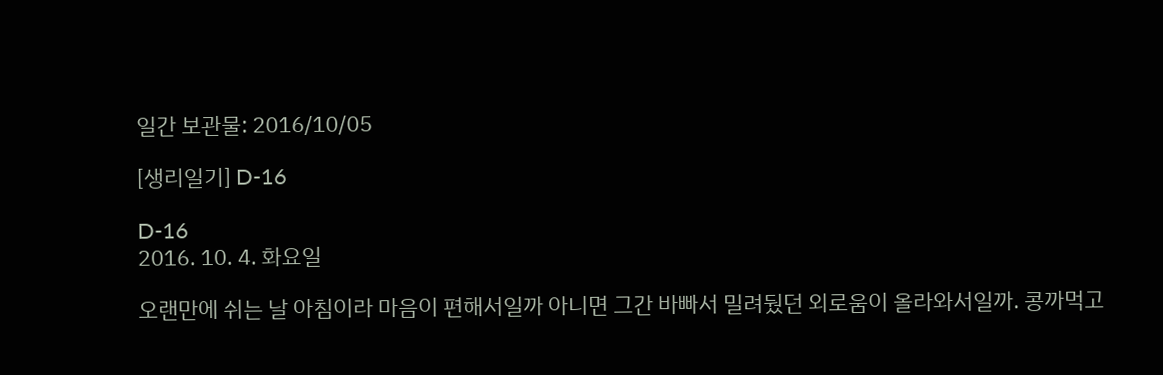일간 보관물: 2016/10/05

[생리일기] D-16

D-16
2016. 10. 4. 화요일

오랜만에 쉬는 날 아침이라 마음이 편해서일까 아니면 그간 바빠서 밀려뒀던 외로움이 올라와서일까. 콩까먹고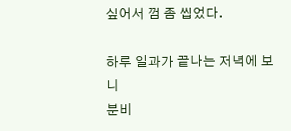싶어서 껌 좀 씹었다.

하루 일과가 끝나는 저녁에 보니
분비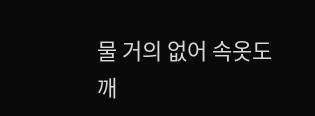물 거의 없어 속옷도 깨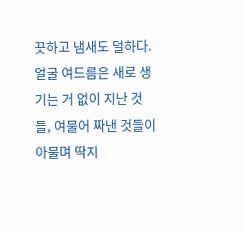끗하고 냄새도 덜하다.
얼굴 여드름은 새로 생기는 거 없이 지난 것들, 여물어 짜낸 것들이 아물며 딱지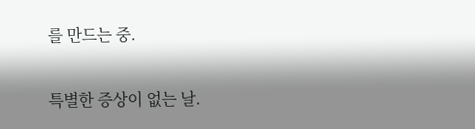를 만드는 중.

특별한 증상이 없는 날.